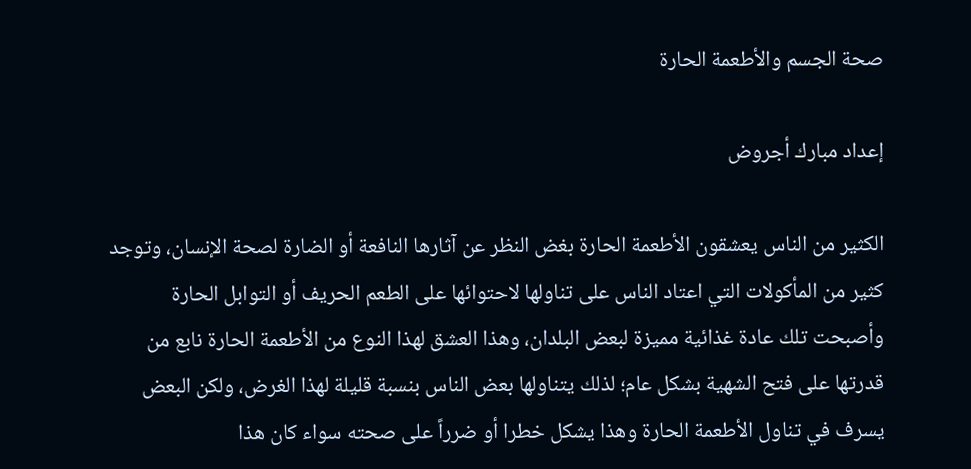صحة الجسم والأطعمة الحارة

إعداد مبارك أجروض

الكثير من الناس يعشقون الأطعمة الحارة بغض النظر عن آثارها النافعة أو الضارة لصحة الإنسان، وتوجد كثير من المأكولات التي اعتاد الناس على تناولها لاحتوائها على الطعم الحريف أو التوابل الحارة وأصبحت تلك عادة غذائية مميزة لبعض البلدان، وهذا العشق لهذا النوع من الأطعمة الحارة نابع من قدرتها على فتح الشهية بشكل عام؛ لذلك يتناولها بعض الناس بنسبة قليلة لهذا الغرض، ولكن البعض يسرف في تناول الأطعمة الحارة وهذا يشكل خطرا أو ضرراً على صحته سواء كان هذا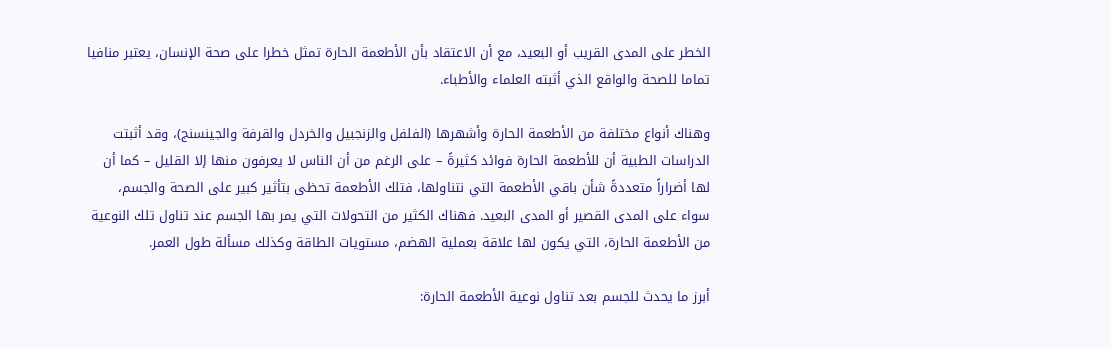الخطر على المدى القريب أو البعيد، مع أن الاعتقاد بأن الأطعمة الحارة تمثل خطرا على صحة الإنسان، يعتبر منافيا تماما للصحة والواقع الذي أثبته العلماء والأطباء.

وهناك أنواع مختلفة من الأطعمة الحارة وأشهرها (الفلفل والزنجبيل والخردل والقرفة والجينسنج)، وقد أثبتت الدراسات الطبية أن للأطعمة الحارة فوائد كثيرةً – على الرغم من أن الناس لا يعرفون منها إلا القليل – كما أن لها أضراراً متعددةً شأن باقي الأطعمة التي نتناولها، فتلك الأطعمة تحظى بتأثير كبير على الصحة والجسم، سواء على المدى القصير أو المدى البعيد. فهناك الكثير من التحولات التي يمر بها الجسم عند تناول تلك النوعية من الأطعمة الحارة، التي يكون لها علاقة بعملية الهضم، مستويات الطاقة وكذلك مسألة طول العمر.

أبرز ما يحدث للجسم بعد تناول نوعية الأطعمة الحارة: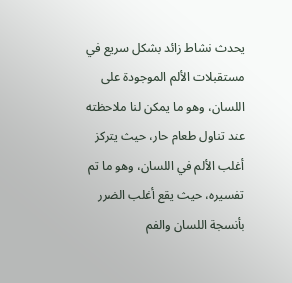يحدث نشاط زائد بشكل سريع في مستقبلات الألم الموجودة على اللسان، وهو ما يمكن لنا ملاحظته عند تناول طعام حار، حيث يتركز أغلب الألم في اللسان، وهو ما تم تفسيره، حيث يقع أغلب الضرر بأنسجة اللسان والفم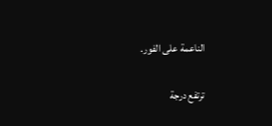الناعمة على الفور.

ترتفع درجة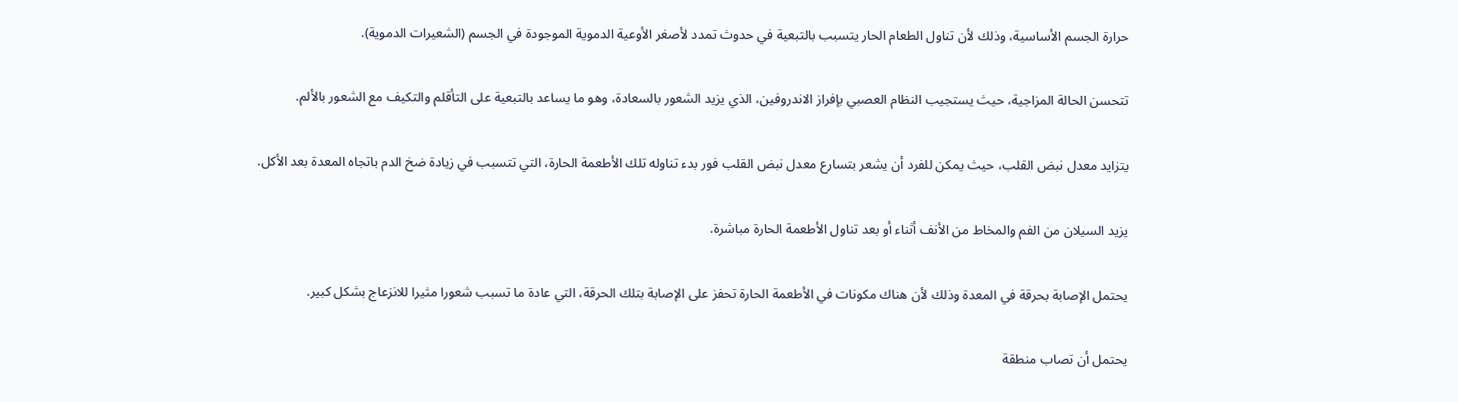حرارة الجسم الأساسية، وذلك لأن تناول الطعام الحار يتسبب بالتبعية في حدوث تمدد لأصغر الأوعية الدموية الموجودة في الجسم (الشعيرات الدموية).

تتحسن الحالة المزاجية، حيث يستجيب النظام العصبي بإفراز الاندروفين، الذي يزيد الشعور بالسعادة، وهو ما يساعد بالتبعية على التأقلم والتكيف مع الشعور بالألم.

يتزايد معدل نبض القلب، حيث يمكن للفرد أن يشعر بتسارع معدل نبض القلب فور بدء تناوله تلك الأطعمة الحارة، التي تتسبب في زيادة ضخ الدم باتجاه المعدة بعد الأكل.

يزيد السيلان من الفم والمخاط من الأنف أثناء أو بعد تناول الأطعمة الحارة مباشرة.

يحتمل الإصابة بحرقة في المعدة وذلك لأن هناك مكونات في الأطعمة الحارة تحفز على الإصابة بتلك الحرقة، التي عادة ما تسبب شعورا مثيرا للانزعاج بشكل كبير.

يحتمل أن تصاب منطقة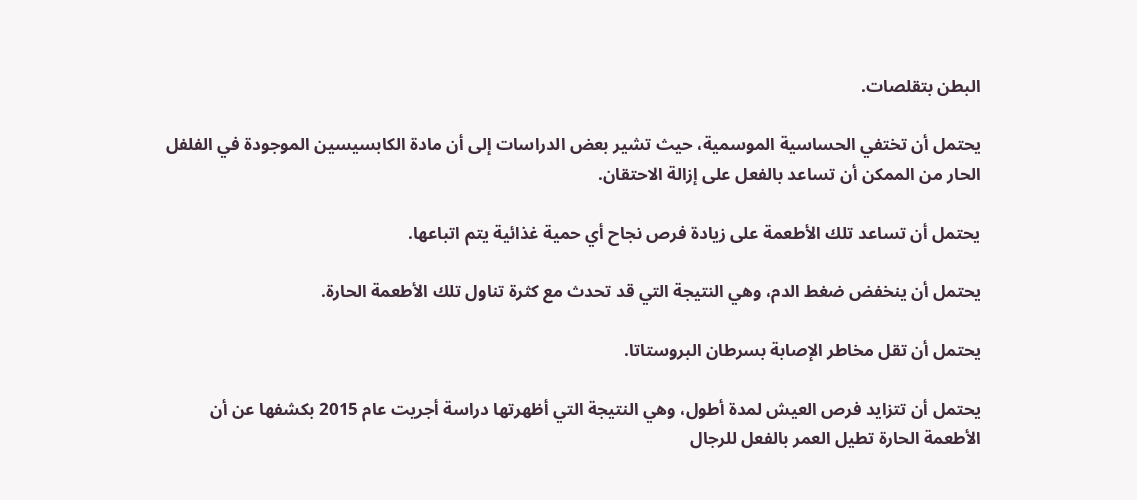البطن بتقلصات.

يحتمل أن تختفي الحساسية الموسمية، حيث تشير بعض الدراسات إلى أن مادة الكابسيسين الموجودة في الفلفل الحار من الممكن أن تساعد بالفعل على إزالة الاحتقان.

يحتمل أن تساعد تلك الأطعمة على زيادة فرص نجاح أي حمية غذائية يتم اتباعها.

يحتمل أن ينخفض ضغط الدم، وهي النتيجة التي قد تحدث مع كثرة تناول تلك الأطعمة الحارة.

يحتمل أن تقل مخاطر الإصابة بسرطان البروستاتا.

يحتمل أن تتزايد فرص العيش لمدة أطول، وهي النتيجة التي أظهرتها دراسة أجريت عام 2015 بكشفها عن أن الأطعمة الحارة تطيل العمر بالفعل للرجال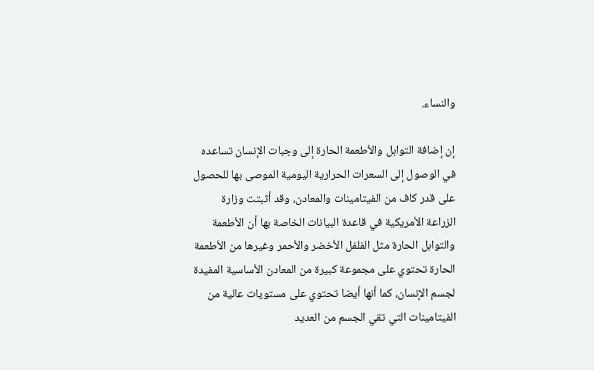والنساء.

إن إضافة التوابل والأطعمة الحارة إلى وجبات الإنسان تساعده في الوصول إلى السعرات الحرارية اليومية الموصى بها للحصول على قدر كاف من الفيتامينات والمعادن، وقد أثبتت وزارة الزراعة الأمريكية في قاعدة البيانات الخاصة بها أن الأطعمة والتوابل الحارة مثل الفلفل الأخضر والأحمر وغيرها من الأطعمة الحارة تحتوي على مجموعة كبيرة من المعادن الأساسية المفيدة لجسم الإنسان، كما أنها أيضا تحتوي على مستويات عالية من الفيتامينات التي تقي الجسم من العديد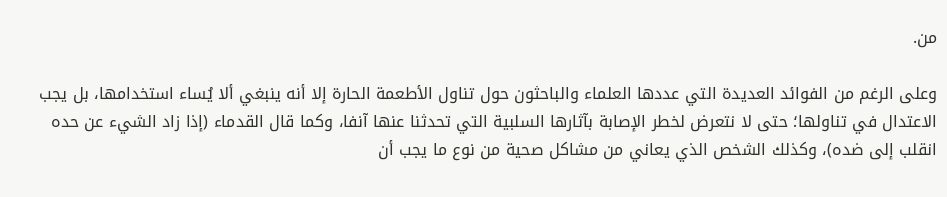من.

وعلى الرغم من الفوائد العديدة التي عددها العلماء والباحثون حول تناول الأطعمة الحارة إلا أنه ينبغي ألا يُساء استخدامها، بل يجب الاعتدال في تناولها؛ حتى لا نتعرض لخطر الإصابة بآثارها السلبية التي تحدثنا عنها آنفا، وكما قال القدماء (إذا زاد الشيء عن حده انقلب إلى ضده)، وكذلك الشخص الذي يعاني من مشاكل صحية من نوع ما يجب أن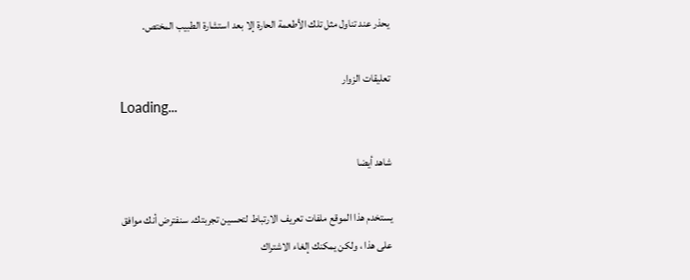يحذر عند تناول مثل تلك الأطعمة الحارة إلا بعد استشارة الطبيب المختص.

تعليقات الزوار
Loading...

شاهد أيضا

يستخدم هذا الموقع ملفات تعريف الارتباط لتحسين تجربتك. سنفترض أنك موافق على هذا ، ولكن يمكنك إلغاء الاشتراك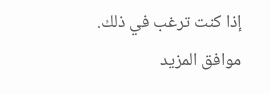إذا كنت ترغب في ذلك. موافق المزيد